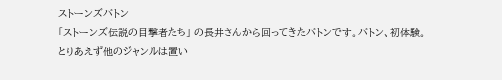ストーンズバトン
「ストーンズ伝説の目撃者たち」 の長井さんから回ってきたバトンです。バトン、初体験。
とりあえず他のジャンルは置い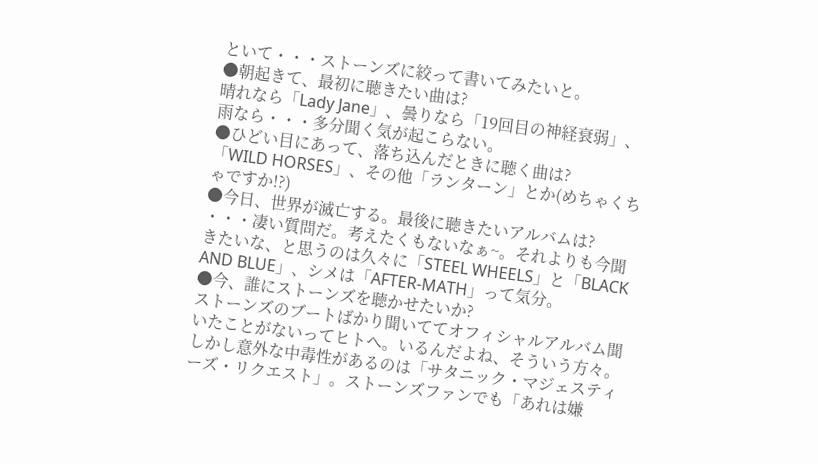といて・・・ストーンズに絞って書いてみたいと。
●朝起きて、最初に聴きたい曲は?
晴れなら「Lady Jane」、曇りなら「19回目の神経衰弱」、雨なら・・・多分聞く気が起こらない。
●ひどい目にあって、落ち込んだときに聴く曲は?
「WILD HORSES」、その他「ランターン」とか(めちゃくちゃですか!?)
●今日、世界が滅亡する。最後に聴きたいアルバムは?
・・・凄い質問だ。考えたくもないなぁ~。それよりも今聞きたいな、と思うのは久々に「STEEL WHEELS」と「BLACK AND BLUE」、シメは「AFTER-MATH」って気分。
●今、誰にストーンズを聴かせたいか?
ストーンズのブートばかり聞いててオフィシャルアルバム聞いたことがないってヒトへ。いるんだよね、そういう方々。
しかし意外な中毒性があるのは「サタニック・マジェスティーズ・リクエスト」。ストーンズファンでも「あれは嫌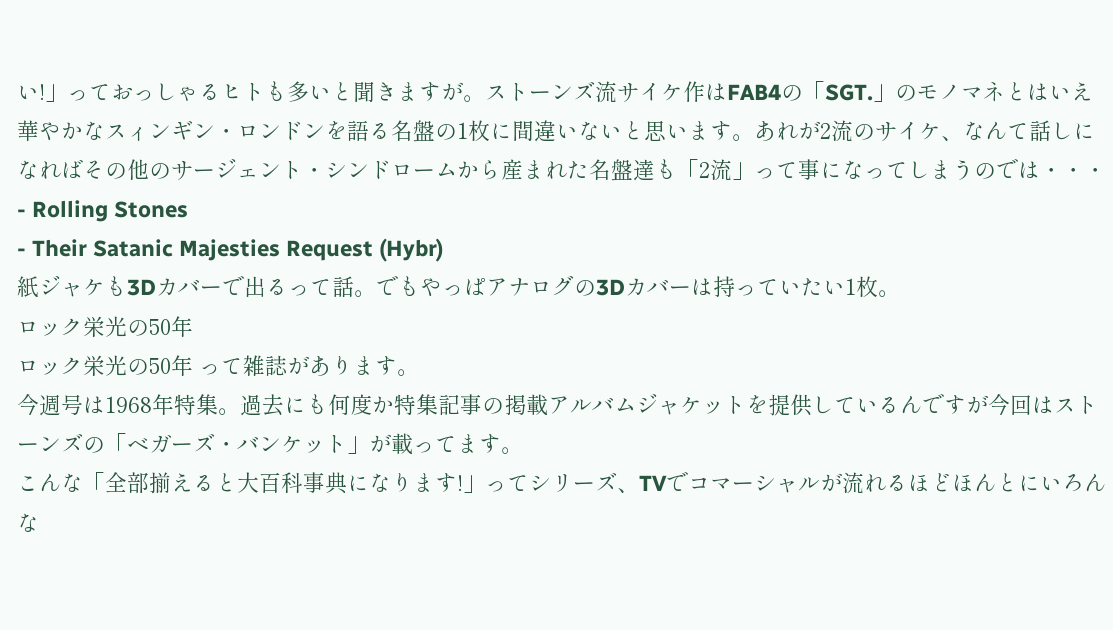い!」っておっしゃるヒトも多いと聞きますが。ストーンズ流サイケ作はFAB4の「SGT.」のモノマネとはいえ華やかなスィンギン・ロンドンを語る名盤の1枚に間違いないと思います。あれが2流のサイケ、なんて話しになればその他のサージェント・シンドロームから産まれた名盤達も「2流」って事になってしまうのでは・・・
- Rolling Stones
- Their Satanic Majesties Request (Hybr)
紙ジャケも3Dカバーで出るって話。でもやっぱアナログの3Dカバーは持っていたい1枚。
ロック栄光の50年
ロック栄光の50年 って雑誌があります。
今週号は1968年特集。過去にも何度か特集記事の掲載アルバムジャケットを提供しているんですが今回はストーンズの「ベガーズ・バンケット」が載ってます。
こんな「全部揃えると大百科事典になります!」ってシリーズ、TVでコマーシャルが流れるほどほんとにいろんな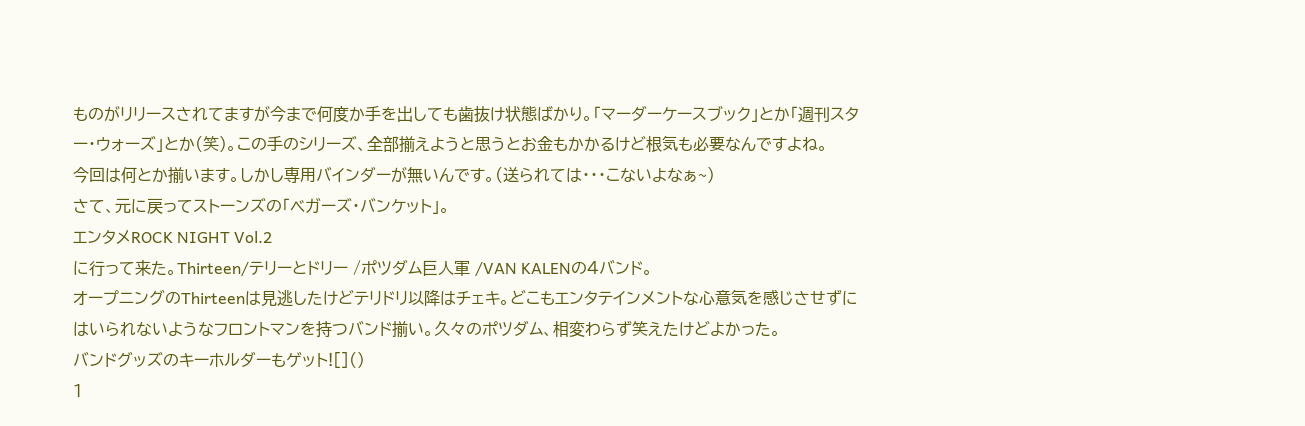ものがリリースされてますが今まで何度か手を出しても歯抜け状態ばかり。「マーダーケースブック」とか「週刊スター・ウォーズ」とか(笑)。この手のシリーズ、全部揃えようと思うとお金もかかるけど根気も必要なんですよね。
今回は何とか揃います。しかし専用バインダーが無いんです。(送られては・・・こないよなぁ~)
さて、元に戻ってストーンズの「ベガーズ・バンケット」。
エンタメROCK NIGHT Vol.2
に行って来た。Thirteen/テリーとドリー /ポツダム巨人軍 /VAN KALENの4バンド。
オープニングのThirteenは見逃したけどテリドリ以降はチェキ。どこもエンタテインメントな心意気を感じさせずにはいられないようなフロントマンを持つバンド揃い。久々のポツダム、相変わらず笑えたけどよかった。
バンドグッズのキーホルダーもゲット![]()
1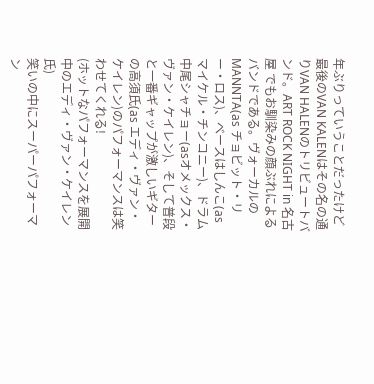年ぶりっていうことだったけど最後のVAN KALENはその名の通りVAN HALENのトリビュートバンド。ART ROCK NIGHT in 名古屋 でもお馴染みの顔ぶれによるバンドである。ヴォーカルのMANNTA(as チョビット・リー・ロス)、ベースはしんこ(as マイケル・チンコニー)、ドラム中尾シャチョー(asオメックス・ヴァン・ケイレン)、そして普段と一番ギャップが激しいギターの高須氏(as エディ・ヴァン・ケイレン)のパフォーマンスは笑わせてくれる!
(ホットなパフォーマンスを展開中のエディ・ヴァン・ケイレン氏)
笑いの中にスーパーパフォーマン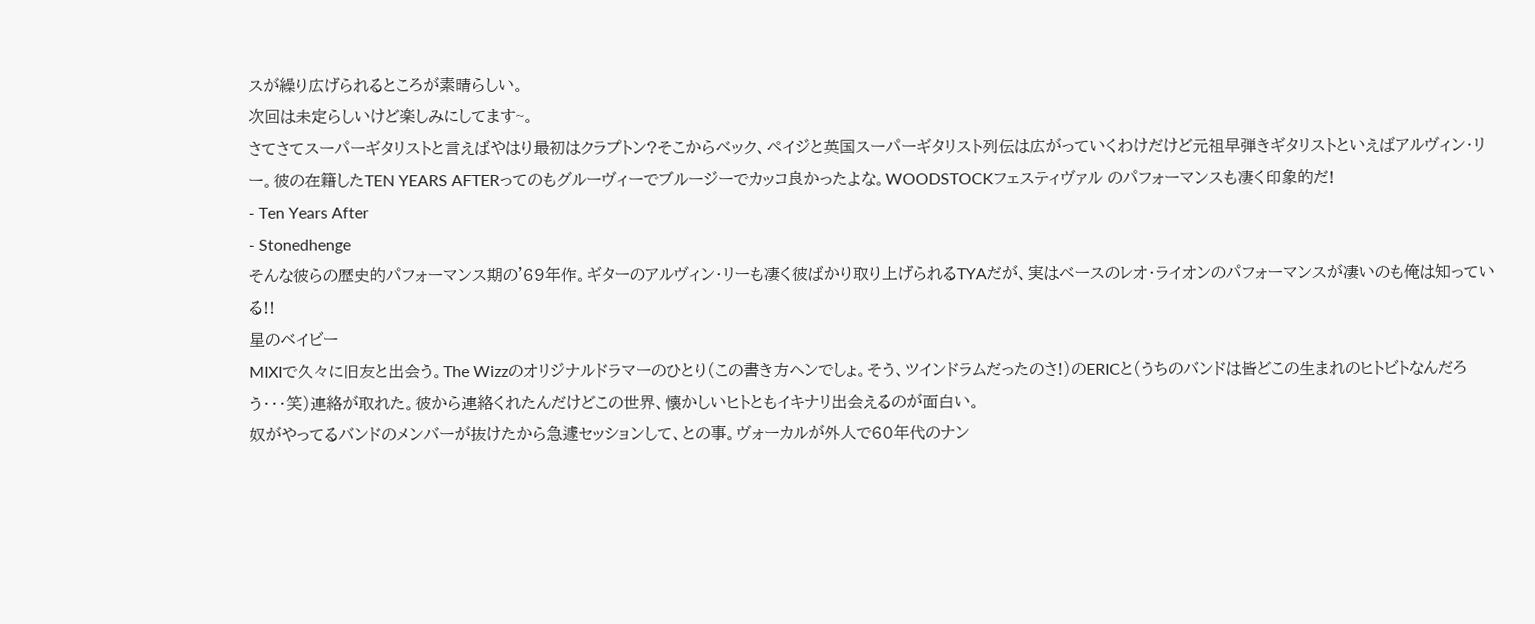スが繰り広げられるところが素晴らしい。
次回は未定らしいけど楽しみにしてます~。
さてさてスーパーギタリストと言えばやはり最初はクラプトン?そこからベック、ペイジと英国スーパーギタリスト列伝は広がっていくわけだけど元祖早弾きギタリストといえばアルヴィン・リー。彼の在籍したTEN YEARS AFTERってのもグルーヴィーでブルージーでカッコ良かったよな。WOODSTOCKフェスティヴァル のパフォーマンスも凄く印象的だ!
- Ten Years After
- Stonedhenge
そんな彼らの歴史的パフォーマンス期の'69年作。ギターのアルヴィン・リーも凄く彼ばかり取り上げられるTYAだが、実はベースのレオ・ライオンのパフォーマンスが凄いのも俺は知っている!!
星のベイビー
MIXIで久々に旧友と出会う。The Wizzのオリジナルドラマーのひとり(この書き方ヘンでしょ。そう、ツインドラムだったのさ!)のERICと(うちのバンドは皆どこの生まれのヒトビトなんだろう・・・笑)連絡が取れた。彼から連絡くれたんだけどこの世界、懐かしいヒトともイキナリ出会えるのが面白い。
奴がやってるバンドのメンバーが抜けたから急遽セッションして、との事。ヴォーカルが外人で60年代のナン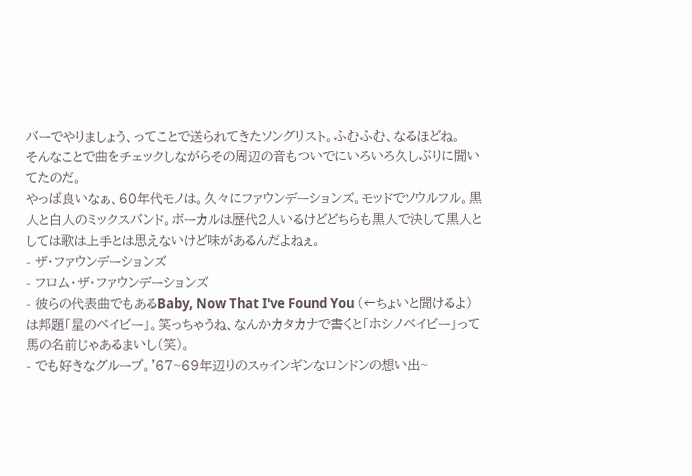バーでやりましょう、ってことで送られてきたソングリスト。ふむふむ、なるほどね。
そんなことで曲をチェックしながらその周辺の音もついでにいろいろ久しぶりに聞いてたのだ。
やっぱ良いなぁ、60年代モノは。久々にファウンデーションズ。モッドでソウルフル。黒人と白人のミックスバンド。ボーカルは歴代2人いるけどどちらも黒人で決して黒人としては歌は上手とは思えないけど味があるんだよねぇ。
- ザ・ファウンデーションズ
- フロム・ザ・ファウンデーションズ
- 彼らの代表曲でもあるBaby, Now That I've Found You (←ちょいと聞けるよ)は邦題「星のベイビー」。笑っちゃうね、なんかカタカナで書くと「ホシノベイビー」って馬の名前じゃあるまいし(笑)。
- でも好きなグループ。'67~69年辺りのスゥインギンなロンドンの想い出~